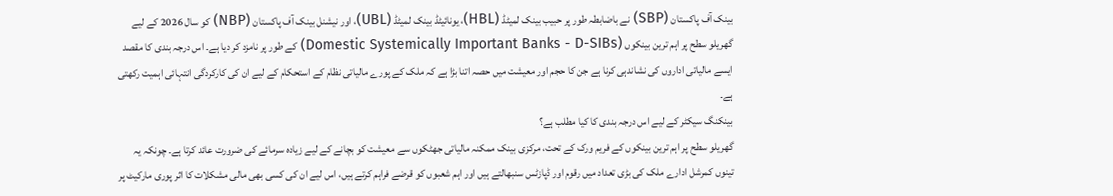بینک آف پاکستان (SBP) نے باضابطہ طور پر حبیب بینک لمیٹڈ (HBL)، یونائیٹڈ بینک لمیٹڈ (UBL)، اور نیشنل بینک آف پاکستان (NBP) کو سال 2026 کے لیے گھریلو سطح پر اہم ترین بینکوں (Domestic Systemically Important Banks - D-SIBs) کے طور پر نامزد کر دیا ہے۔ اس درجہ بندی کا مقصد ایسے مالیاتی اداروں کی نشاندہی کرنا ہے جن کا حجم اور معیشت میں حصہ اتنا بڑا ہے کہ ملک کے پورے مالیاتی نظام کے استحکام کے لیے ان کی کارکردگی انتہائی اہمیت رکھتی ہے۔
بینکنگ سیکٹر کے لیے اس درجہ بندی کا کیا مطلب ہے؟
گھریلو سطح پر اہم ترین بینکوں کے فریم ورک کے تحت، مرکزی بینک ممکنہ مالیاتی جھٹکوں سے معیشت کو بچانے کے لیے زیادہ سرمائے کی ضرورت عائد کرتا ہے۔ چونکہ یہ تینوں کمرشل ادارے ملک کی بڑی تعداد میں رقوم اور ڈپازٹس سنبھالتے ہیں اور اہم شعبوں کو قرضے فراہم کرتے ہیں، اس لیے ان کی کسی بھی مالی مشکلات کا اثر پوری مارکیٹ پر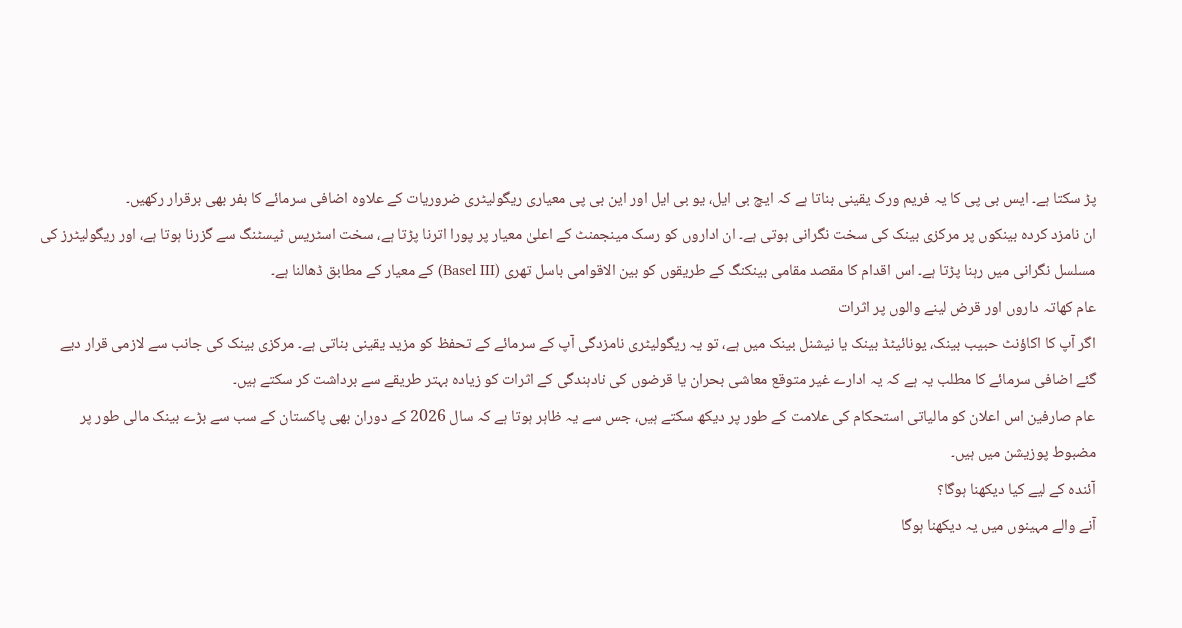پڑ سکتا ہے۔ ایس بی پی کا یہ فریم ورک یقینی بناتا ہے کہ ایچ بی ایل، یو بی ایل اور این بی پی معیاری ریگولیٹری ضروریات کے علاوہ اضافی سرمائے کا بفر بھی برقرار رکھیں۔
ان نامزد کردہ بینکوں پر مرکزی بینک کی سخت نگرانی ہوتی ہے۔ ان اداروں کو رسک مینجمنٹ کے اعلیٰ معیار پر پورا اترنا پڑتا ہے، سخت اسٹریس ٹیسٹنگ سے گزرنا ہوتا ہے، اور ریگولیٹرز کی مسلسل نگرانی میں رہنا پڑتا ہے۔ اس اقدام کا مقصد مقامی بینکنگ کے طریقوں کو بین الاقوامی باسل تھری (Basel III) کے معیار کے مطابق ڈھالنا ہے۔
عام کھاتہ داروں اور قرض لینے والوں پر اثرات
اگر آپ کا اکاؤنٹ حبیب بینک، یونائیٹڈ بینک یا نیشنل بینک میں ہے، تو یہ ریگولیٹری نامزدگی آپ کے سرمائے کے تحفظ کو مزید یقینی بناتی ہے۔ مرکزی بینک کی جانب سے لازمی قرار دیے گئے اضافی سرمائے کا مطلب یہ ہے کہ یہ ادارے غیر متوقع معاشی بحران یا قرضوں کی نادہندگی کے اثرات کو زیادہ بہتر طریقے سے برداشت کر سکتے ہیں۔
عام صارفین اس اعلان کو مالیاتی استحکام کی علامت کے طور پر دیکھ سکتے ہیں، جس سے یہ ظاہر ہوتا ہے کہ سال 2026 کے دوران بھی پاکستان کے سب سے بڑے بینک مالی طور پر مضبوط پوزیشن میں ہیں۔
آئندہ کے لیے کیا دیکھنا ہوگا؟
آنے والے مہینوں میں یہ دیکھنا ہوگا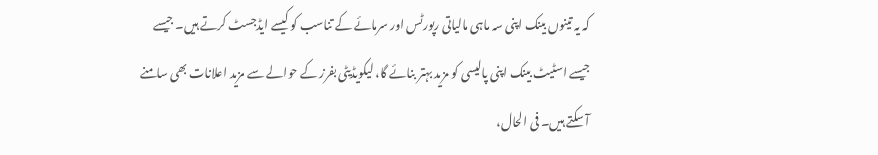کہ یہ تینوں بینک اپنی سہ ماہی مالیاتی رپورٹس اور سرمائے کے تناسب کو کیسے ایڈجسٹ کرتے ہیں۔ جیسے جیسے اسٹیٹ بینک اپنی پالیسی کو مزید بہتر بنائے گا، لیکویڈیٹی بفرز کے حوالے سے مزید اعلانات بھی سامنے آ سکتے ہیں۔ فی الحال،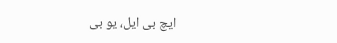ایچ بی ایل، یو بی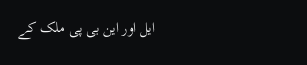ایل اور این بی پی ملک کے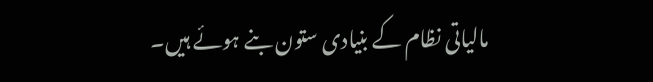مالیاتی نظام کے بنیادی ستون بنے ہوئے ہیں۔